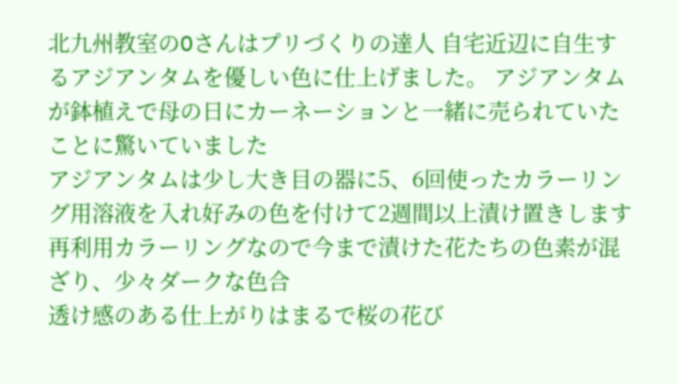北九州教室のOさんはプリづくりの達人 自宅近辺に自生するアジアンタムを優しい色に仕上げました。 アジアンタムが鉢植えで母の日にカーネーションと一緒に売られていたことに驚いていました
アジアンタムは少し大き目の器に5、6回使ったカラーリング用溶液を入れ好みの色を付けて2週間以上漬け置きします
再利用カラーリングなので今まで漬けた花たちの色素が混ざり、少々ダークな色合
透け感のある仕上がりはまるで桜の花び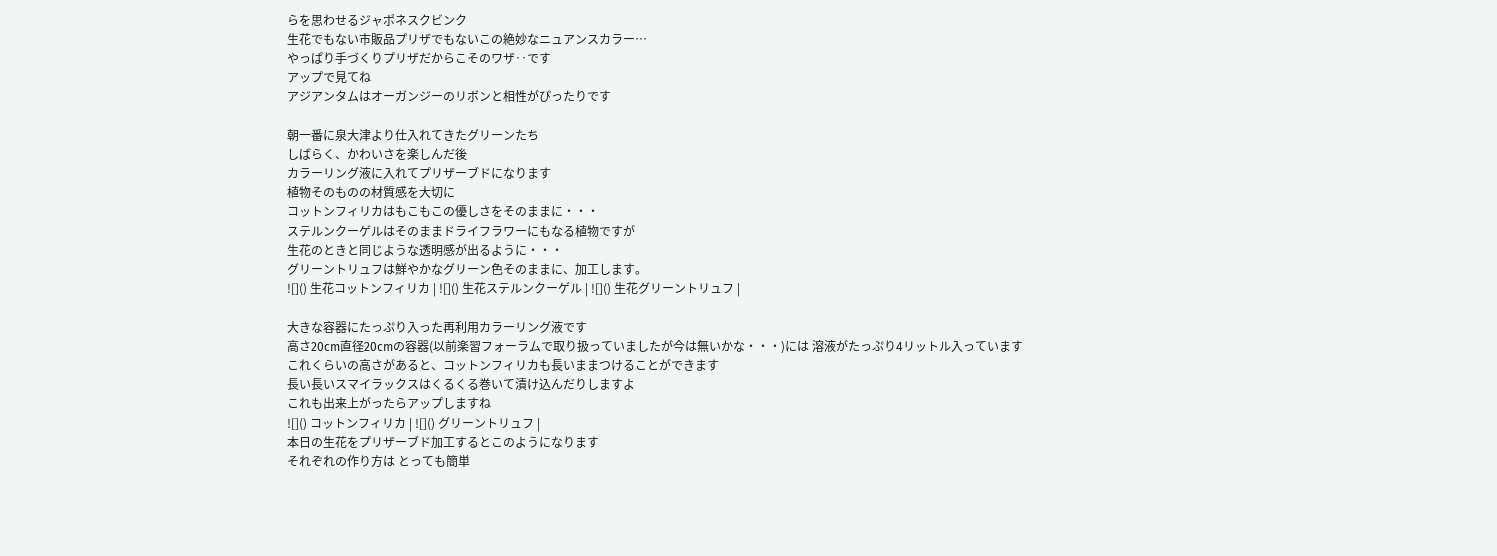らを思わせるジャポネスクビンク
生花でもない市販品プリザでもないこの絶妙なニュアンスカラー…
やっぱり手づくりプリザだからこそのワザ‥です
アップで見てね
アジアンタムはオーガンジーのリボンと相性がぴったりです

朝一番に泉大津より仕入れてきたグリーンたち
しばらく、かわいさを楽しんだ後
カラーリング液に入れてプリザーブドになります
植物そのものの材質感を大切に
コットンフィリカはもこもこの優しさをそのままに・・・
ステルンクーゲルはそのままドライフラワーにもなる植物ですが
生花のときと同じような透明感が出るように・・・
グリーントリュフは鮮やかなグリーン色そのままに、加工します。
![]() 生花コットンフィリカ | ![]() 生花ステルンクーゲル | ![]() 生花グリーントリュフ |

大きな容器にたっぷり入った再利用カラーリング液です
高さ20cm直径20cmの容器(以前楽習フォーラムで取り扱っていましたが今は無いかな・・・)には 溶液がたっぷり4リットル入っています
これくらいの高さがあると、コットンフィリカも長いままつけることができます
長い長いスマイラックスはくるくる巻いて漬け込んだりしますよ
これも出来上がったらアップしますね
![]() コットンフィリカ | ![]() グリーントリュフ |
本日の生花をプリザーブド加工するとこのようになります
それぞれの作り方は とっても簡単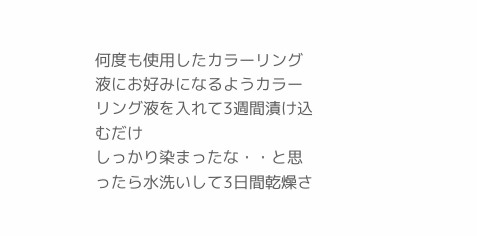何度も使用したカラーリング液にお好みになるようカラーリング液を入れて3週間漬け込むだけ
しっかり染まったな・・と思ったら水洗いして3日間乾燥さ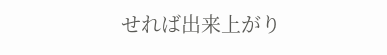せれば出来上がり